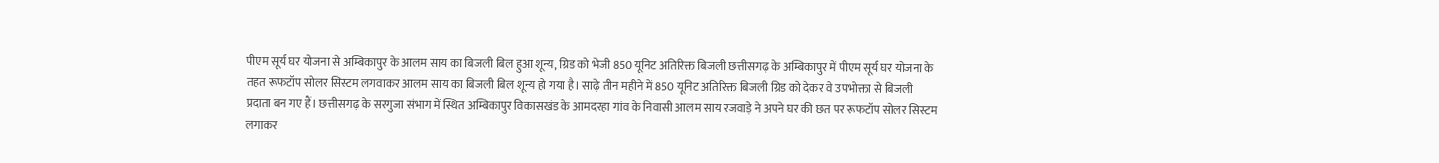पीएम सूर्य घर योजना से अम्बिकापुर के आलम साय का बिजली बिल हुआ शून्य, ग्रिड को भेजी 850 यूनिट अतिरिक्त बिजली छत्तीसगढ़ के अम्बिकापुर में पीएम सूर्य घर योजना के तहत रूफटॉप सोलर सिस्टम लगवाकर आलम साय का बिजली बिल शून्य हो गया है। साढ़े तीन महीने में 850 यूनिट अतिरिक्त बिजली ग्रिड को देकर वे उपभोक्ता से बिजली प्रदाता बन गए हैं। छत्तीसगढ़ के सरगुजा संभाग में स्थित अम्बिकापुर विकासखंड के आमदरहा गांव के निवासी आलम साय रजवाड़े ने अपने घर की छत पर रूफटॉप सोलर सिस्टम लगाकर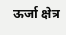ऊर्जा क्षेत्र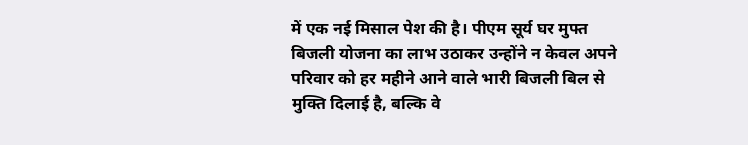में एक नई मिसाल पेश की है। पीएम सूर्य घर मुफ्त बिजली योजना का लाभ उठाकर उन्होंने न केवल अपने परिवार को हर महीने आने वाले भारी बिजली बिल से मुक्ति दिलाई है, बल्कि वे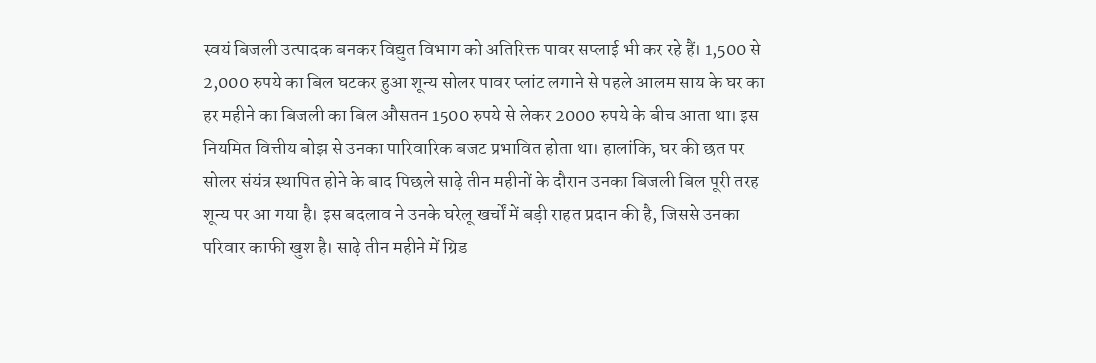स्वयं बिजली उत्पादक बनकर विद्युत विभाग को अतिरिक्त पावर सप्लाई भी कर रहे हैं। 1,500 से 2,000 रुपये का बिल घटकर हुआ शून्य सोलर पावर प्लांट लगाने से पहले आलम साय के घर का हर महीने का बिजली का बिल औसतन 1500 रुपये से लेकर 2000 रुपये के बीच आता था। इस नियमित वित्तीय बोझ से उनका पारिवारिक बजट प्रभावित होता था। हालांकि, घर की छत पर सोलर संयंत्र स्थापित होने के बाद पिछले साढ़े तीन महीनों के दौरान उनका बिजली बिल पूरी तरह शून्य पर आ गया है। इस बदलाव ने उनके घरेलू खर्चों में बड़ी राहत प्रदान की है, जिससे उनका परिवार काफी खुश है। साढ़े तीन महीने में ग्रिड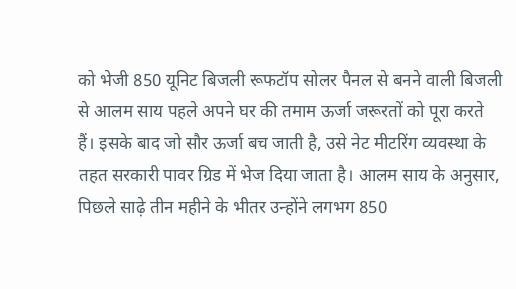को भेजी 850 यूनिट बिजली रूफटॉप सोलर पैनल से बनने वाली बिजली से आलम साय पहले अपने घर की तमाम ऊर्जा जरूरतों को पूरा करते हैं। इसके बाद जो सौर ऊर्जा बच जाती है, उसे नेट मीटरिंग व्यवस्था के तहत सरकारी पावर ग्रिड में भेज दिया जाता है। आलम साय के अनुसार, पिछले साढ़े तीन महीने के भीतर उन्होंने लगभग 850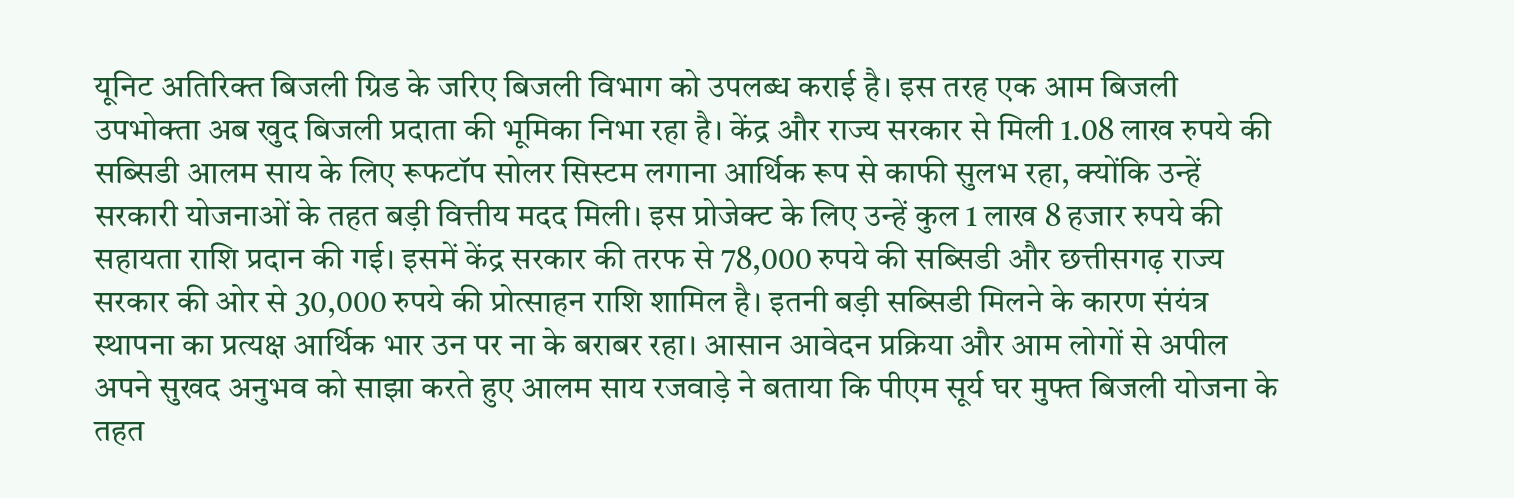यूनिट अतिरिक्त बिजली ग्रिड के जरिए बिजली विभाग को उपलब्ध कराई है। इस तरह एक आम बिजली उपभोक्ता अब खुद बिजली प्रदाता की भूमिका निभा रहा है। केंद्र और राज्य सरकार से मिली 1.08 लाख रुपये की सब्सिडी आलम साय के लिए रूफटॉप सोलर सिस्टम लगाना आर्थिक रूप से काफी सुलभ रहा, क्योंकि उन्हें सरकारी योजनाओं के तहत बड़ी वित्तीय मदद मिली। इस प्रोजेक्ट के लिए उन्हें कुल 1 लाख 8 हजार रुपये की सहायता राशि प्रदान की गई। इसमें केंद्र सरकार की तरफ से 78,000 रुपये की सब्सिडी और छत्तीसगढ़ राज्य सरकार की ओर से 30,000 रुपये की प्रोत्साहन राशि शामिल है। इतनी बड़ी सब्सिडी मिलने के कारण संयंत्र स्थापना का प्रत्यक्ष आर्थिक भार उन पर ना के बराबर रहा। आसान आवेदन प्रक्रिया और आम लोगों से अपील अपने सुखद अनुभव को साझा करते हुए आलम साय रजवाड़े ने बताया कि पीएम सूर्य घर मुफ्त बिजली योजना के तहत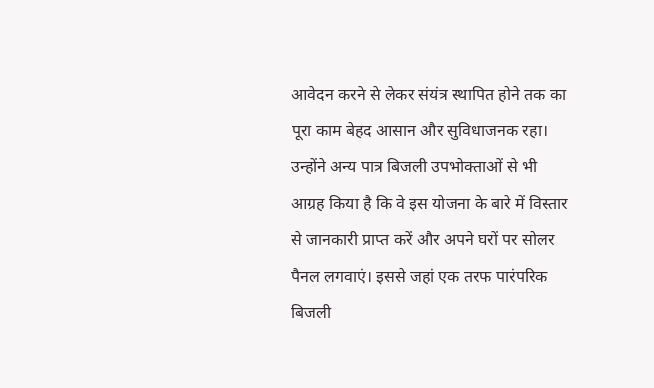आवेदन करने से लेकर संयंत्र स्थापित होने तक का पूरा काम बेहद आसान और सुविधाजनक रहा। उन्होंने अन्य पात्र बिजली उपभोक्ताओं से भी आग्रह किया है कि वे इस योजना के बारे में विस्तार से जानकारी प्राप्त करें और अपने घरों पर सोलर पैनल लगवाएं। इससे जहां एक तरफ पारंपरिक बिजली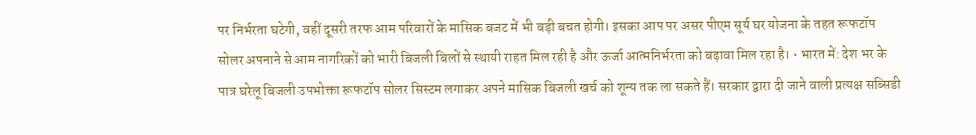पर निर्भरता घटेगी, वहीं दूसरी तरफ आम परिवारों के मासिक बजट में भी बड़ी बचत होगी। इसका आप पर असर पीएम सूर्य घर योजना के तहत रूफटॉप सोलर अपनाने से आम नागरिकों को भारी बिजली बिलों से स्थायी राहत मिल रही है और ऊर्जा आत्मनिर्भरता को बढ़ावा मिल रहा है। • भारत में: देश भर के पात्र घरेलू बिजली उपभोक्ता रूफटॉप सोलर सिस्टम लगाकर अपने मासिक बिजली खर्च को शून्य तक ला सकते हैं। सरकार द्वारा दी जाने वाली प्रत्यक्ष सब्सिडी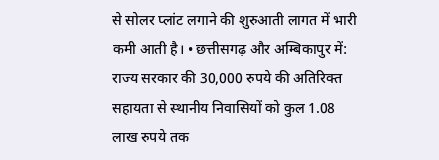से सोलर प्लांट लगाने की शुरुआती लागत में भारी कमी आती है। • छत्तीसगढ़ और अम्बिकापुर में: राज्य सरकार की 30,000 रुपये की अतिरिक्त सहायता से स्थानीय निवासियों को कुल 1.08 लाख रुपये तक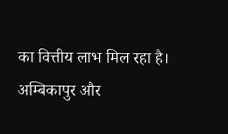का वित्तीय लाभ मिल रहा है। अम्बिकापुर और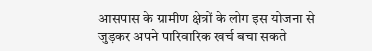आसपास के ग्रामीण क्षेत्रों के लोग इस योजना से जुड़कर अपने पारिवारिक खर्च बचा सकते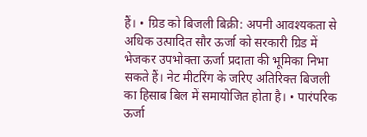हैं। • ग्रिड को बिजली बिक्री: अपनी आवश्यकता से अधिक उत्पादित सौर ऊर्जा को सरकारी ग्रिड में भेजकर उपभोक्ता ऊर्जा प्रदाता की भूमिका निभा सकते हैं। नेट मीटरिंग के जरिए अतिरिक्त बिजली का हिसाब बिल में समायोजित होता है। • पारंपरिक ऊर्जा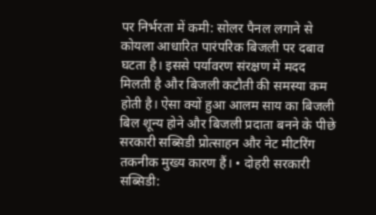पर निर्भरता में कमी: सोलर पैनल लगाने से कोयला आधारित पारंपरिक बिजली पर दबाव घटता है। इससे पर्यावरण संरक्षण में मदद मिलती है और बिजली कटौती की समस्या कम होती है। ऐसा क्यों हुआ आलम साय का बिजली बिल शून्य होने और बिजली प्रदाता बनने के पीछे सरकारी सब्सिडी प्रोत्साहन और नेट मीटरिंग तकनीक मुख्य कारण हैं। • दोहरी सरकारी सब्सिडी: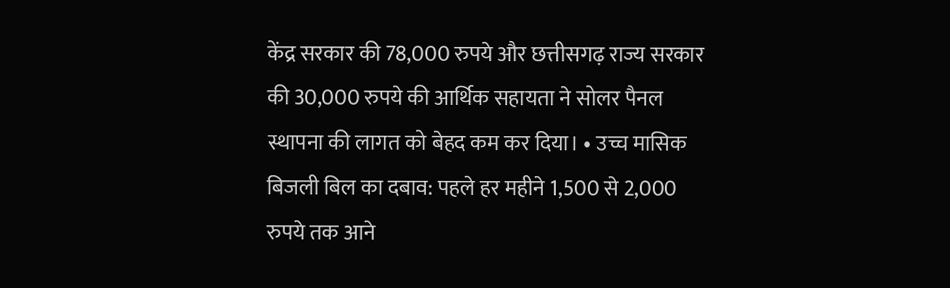केंद्र सरकार की 78,000 रुपये और छत्तीसगढ़ राज्य सरकार की 30,000 रुपये की आर्थिक सहायता ने सोलर पैनल स्थापना की लागत को बेहद कम कर दिया। • उच्च मासिक बिजली बिल का दबाव: पहले हर महीने 1,500 से 2,000 रुपये तक आने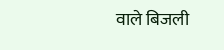वाले बिजली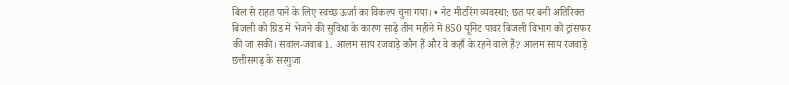बिल से राहत पाने के लिए स्वच्छ ऊर्जा का विकल्प चुना गया। • नेट मीटरिंग व्यवस्था: छत पर बनी अतिरिक्त बिजली को ग्रिड में भेजने की सुविधा के कारण साढ़े तीन महीने में 850 यूनिट पावर बिजली विभाग को ट्रांसफर की जा सकी। सवाल-जवाब 1. आलम साय रजवाड़े कौन हैं और वे कहाँ के रहने वाले हैं? आलम साय रजवाड़े छत्तीसगढ़ के सरगुजा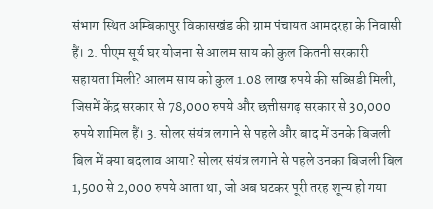संभाग स्थित अम्बिकापुर विकासखंड की ग्राम पंचायत आमदरहा के निवासी हैं। 2. पीएम सूर्य घर योजना से आलम साय को कुल कितनी सरकारी सहायता मिली? आलम साय को कुल 1.08 लाख रुपये की सब्सिडी मिली, जिसमें केंद्र सरकार से 78,000 रुपये और छत्तीसगढ़ सरकार से 30,000 रुपये शामिल हैं। 3. सोलर संयंत्र लगाने से पहले और बाद में उनके बिजली बिल में क्या बदलाव आया? सोलर संयंत्र लगाने से पहले उनका बिजली बिल 1,500 से 2,000 रुपये आता था, जो अब घटकर पूरी तरह शून्य हो गया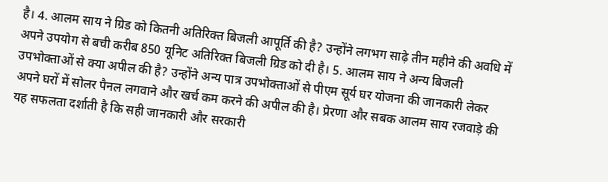है। 4. आलम साय ने ग्रिड को कितनी अतिरिक्त बिजली आपूर्ति की है? उन्होंने लगभग साढ़े तीन महीने की अवधि में अपने उपयोग से बची करीब 850 यूनिट अतिरिक्त बिजली ग्रिड को दी है। 5. आलम साय ने अन्य बिजली उपभोक्ताओं से क्या अपील की है? उन्होंने अन्य पात्र उपभोक्ताओं से पीएम सूर्य घर योजना की जानकारी लेकर अपने घरों में सोलर पैनल लगवाने और खर्च कम करने की अपील की है। प्रेरणा और सबक आलम साय रजवाड़े की यह सफलता दर्शाती है कि सही जानकारी और सरकारी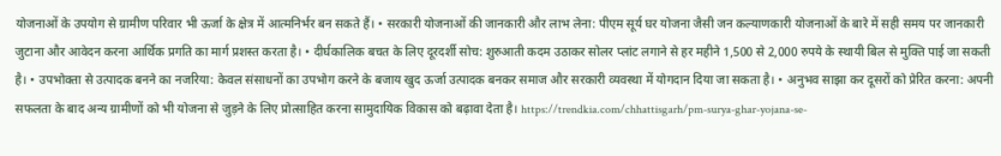योजनाओं के उपयोग से ग्रामीण परिवार भी ऊर्जा के क्षेत्र में आत्मनिर्भर बन सकते हैं। • सरकारी योजनाओं की जानकारी और लाभ लेना: पीएम सूर्य घर योजना जैसी जन कल्याणकारी योजनाओं के बारे में सही समय पर जानकारी जुटाना और आवेदन करना आर्थिक प्रगति का मार्ग प्रशस्त करता है। • दीर्घकालिक बचत के लिए दूरदर्शी सोच: शुरुआती कदम उठाकर सोलर प्लांट लगाने से हर महीने 1,500 से 2,000 रुपये के स्थायी बिल से मुक्ति पाई जा सकती है। • उपभोक्ता से उत्पादक बनने का नजरिया: केवल संसाधनों का उपभोग करने के बजाय खुद ऊर्जा उत्पादक बनकर समाज और सरकारी व्यवस्था में योगदान दिया जा सकता है। • अनुभव साझा कर दूसरों को प्रेरित करना: अपनी सफलता के बाद अन्य ग्रामीणों को भी योजना से जुड़ने के लिए प्रोत्साहित करना सामुदायिक विकास को बढ़ावा देता है। https://trendkia.com/chhattisgarh/pm-surya-ghar-yojana-se-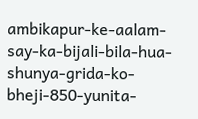ambikapur-ke-aalam-say-ka-bijali-bila-hua-shunya-grida-ko-bheji-850-yunita-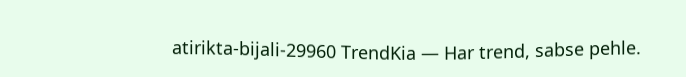atirikta-bijali-29960 TrendKia — Har trend, sabse pehle.